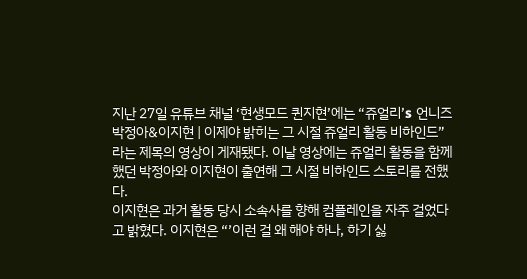지난 27일 유튜브 채널 ‘현생모드 퀸지현’에는 “쥬얼리’s 언니즈 박정아&이지현 | 이제야 밝히는 그 시절 쥬얼리 활동 비하인드”라는 제목의 영상이 게재됐다. 이날 영상에는 쥬얼리 활동을 함께했던 박정아와 이지현이 출연해 그 시절 비하인드 스토리를 전했다.
이지현은 과거 활동 당시 소속사를 향해 컴플레인을 자주 걸었다고 밝혔다. 이지현은 “’이런 걸 왜 해야 하나, 하기 싫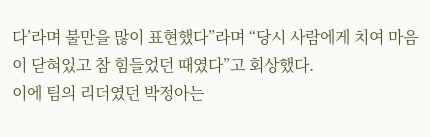다’라며 불만을 많이 표현했다”라며 “당시 사람에게 치여 마음이 닫혀있고 참 힘들었던 때였다”고 회상했다.
이에 팀의 리더였던 박정아는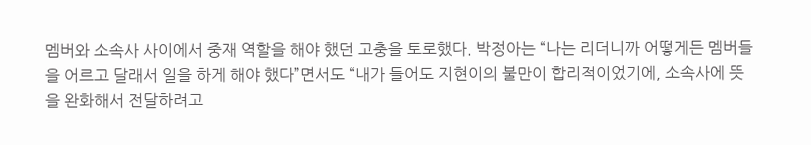멤버와 소속사 사이에서 중재 역할을 해야 했던 고충을 토로했다. 박정아는 “나는 리더니까 어떻게든 멤버들을 어르고 달래서 일을 하게 해야 했다”면서도 “내가 들어도 지현이의 불만이 합리적이었기에, 소속사에 뜻을 완화해서 전달하려고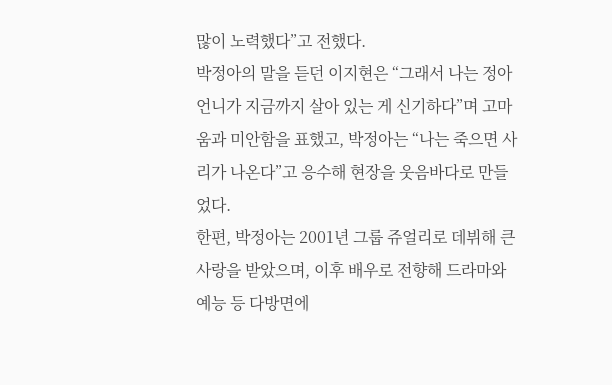많이 노력했다”고 전했다.
박정아의 말을 듣던 이지현은 “그래서 나는 정아 언니가 지금까지 살아 있는 게 신기하다”며 고마움과 미안함을 표했고, 박정아는 “나는 죽으면 사리가 나온다”고 응수해 현장을 웃음바다로 만들었다.
한편, 박정아는 2001년 그룹 쥬얼리로 데뷔해 큰 사랑을 받았으며, 이후 배우로 전향해 드라마와 예능 등 다방면에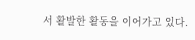서 활발한 활동을 이어가고 있다.